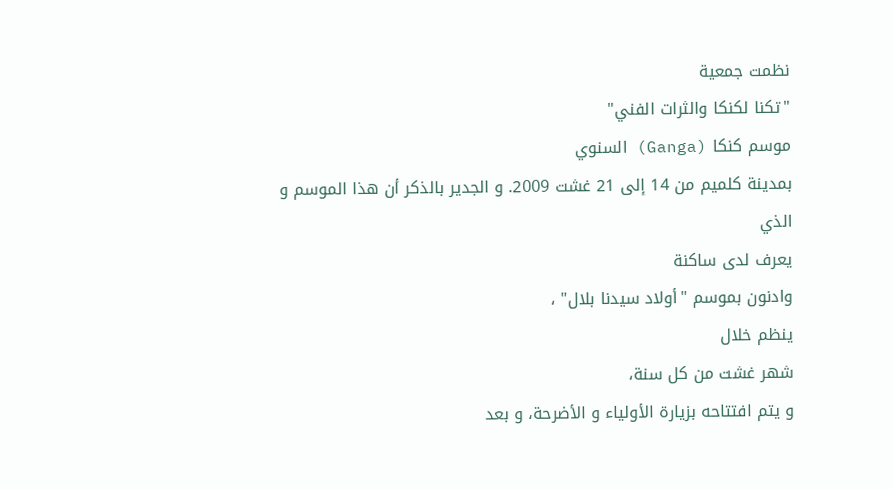نظمت جمعية
"تكنا لكنكا والثرات الفني"
موسم كنكا (Ganga) السنوي
بمدينة كلميم من 14 إلى 21 غشت 2009. و الجدير بالذكر أن هذا الموسم و
الذي
يعرف لدى ساكنة
وادنون بموسم "أولاد سيدنا بلال" ،
ينظم خلال
شهر غشت من كل سنة،
و يتم افتتاحه بزيارة الأولياء و الأضرحة، و بعد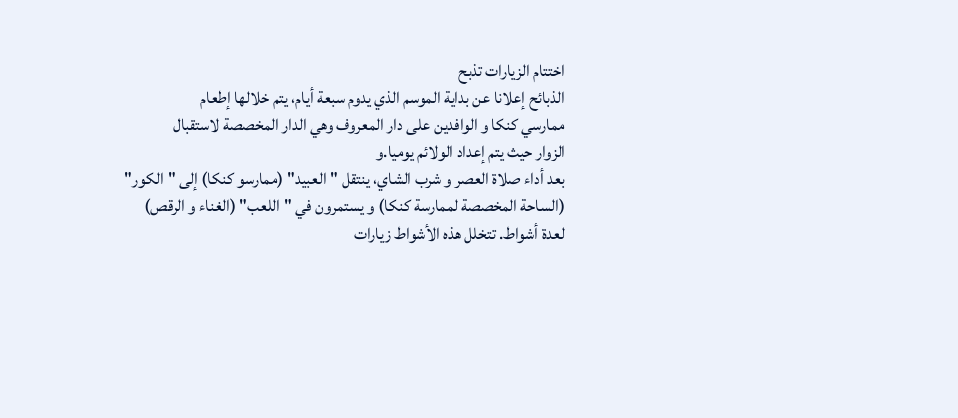اختتام الزيارات تذبح
الذبائح إعلانا عن بداية الموسم الذي يدوم سبعة أيام، يتم خلالها إطعام
ممارسي كنكا و الوافدين على دار المعروف وهي الدار المخصصة لاستقبال
الزوار حيث يتم إعداد الولائم يوميا.و
بعد أداء صلاة العصر و شرب الشاي، ينتقل "العبيد" (ممارسو كنكا) إلى "الكور"
(الساحة المخصصة لممارسة كنكا) و يستمرون في "اللعب" (الغناء و الرقص)
لعدة أشواط. تتخلل هذه الأشواط زيارات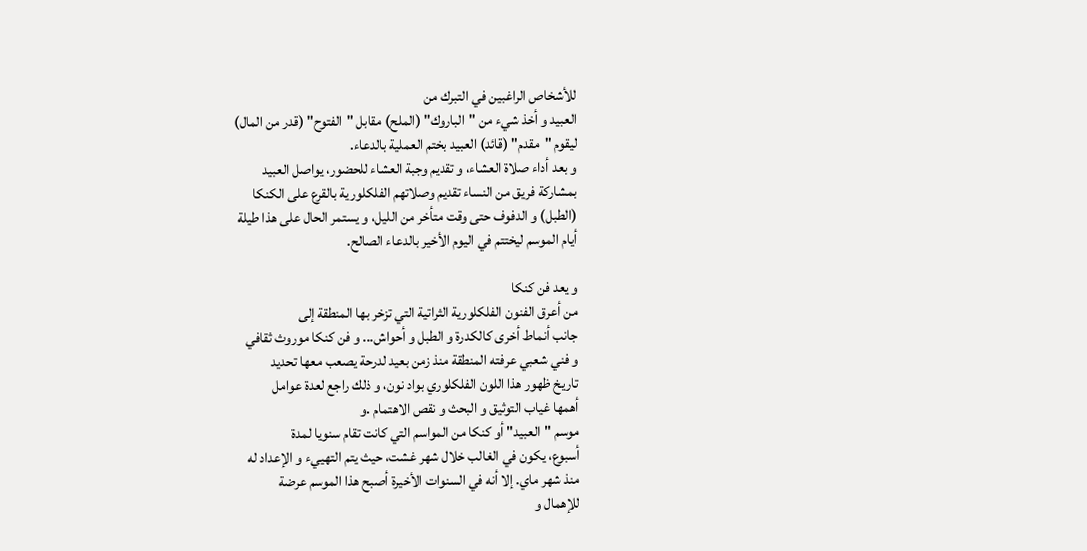للأشخاص الراغبين في التبرك من
العبيد و أخذ شيء من "الباروك" (الملح) مقابل "الفتوح" (قدر من المال)
ليقوم "مقدم" (قائد) العبيد بختم العملية بالدعاء.
و بعد أداء صلاة العشاء، و تقديم وجبة العشاء للحضور، يواصل العبيد
بمشاركة فريق من النساء تقديم وصلاتهم الفلكلورية بالقرع على الكنكا
(الطبل) و الدفوف حتى وقت متأخر من الليل، و يستمر الحال على هذا طيلة
أيام الموسم ليختتم في اليوم الأخير بالدعاء الصالح.

و يعد فن كنكا
من أعرق الفنون الفلكلورية الثراتية التي تزخر بها المنطقة إلى
جانب أنماط أخرى كالكدرة و الطبل و أحواش... و فن كنكا موروث ثقافي
و فني شعبي عرفته المنطقة منذ زمن بعيد لدرحة يصعب معها تحديد
تاريخ ظهور هذا اللون الفلكلوري بواد نون، و ذلك راجع لعدة عوامل
أهمها غياب التوثيق و البحث و نقص الاهتمام .و
موسم "العبيد" أو كنكا من المواسم التي كانت تقام سنويا لمدة
أسبوع، يكون في الغالب خلال شهر غشت، حيث يتم التهييء و الإعداد له
منذ شهر ماي. إلا أنه في السنوات الأخيرة أصبح هذا الموسم عرضة
للإهمال و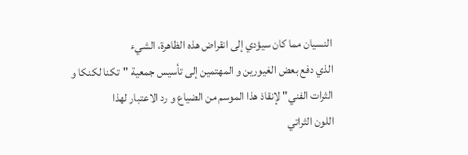النسيان مما كان سيؤدي إلى انقراض هذه الظاهرة، الشيء
الذي دفع بعض الغيورين و المهتمين إلى تأسيس جمعية "تكنا لكنكا و
الثرات الفني" لإنقاذ هذا الموسم من الضياع و رد الاعتبار لهذا
اللون الثراتي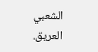الشعبي العريق.